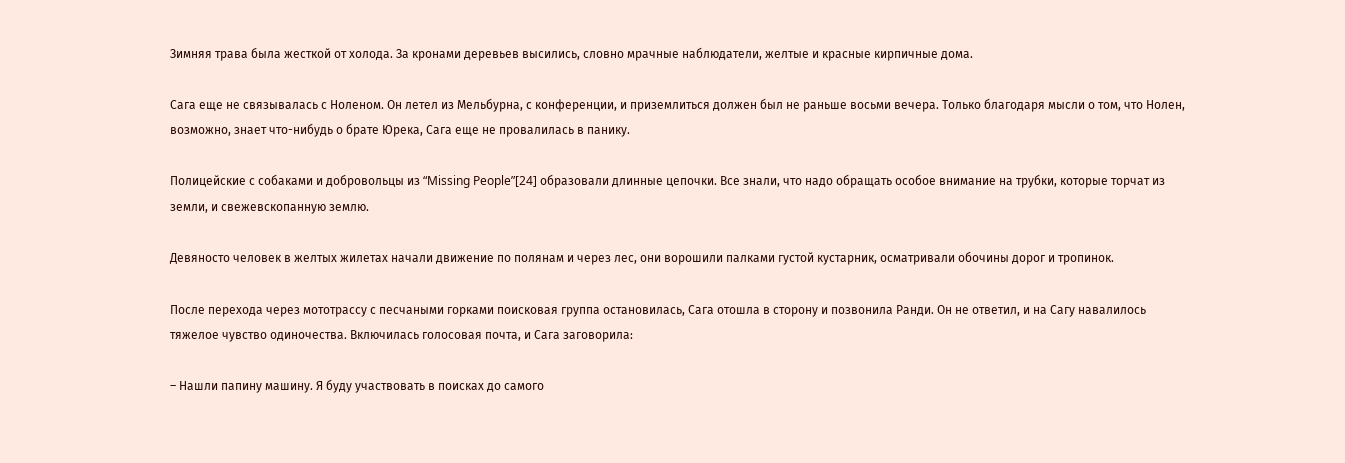Зимняя трава была жесткой от холода. За кронами деревьев высились, словно мрачные наблюдатели, желтые и красные кирпичные дома.

Сага еще не связывалась с Ноленом. Он летел из Мельбурна, с конференции, и приземлиться должен был не раньше восьми вечера. Только благодаря мысли о том, что Нолен, возможно, знает что-нибудь о брате Юрека, Сага еще не провалилась в панику.

Полицейские с собаками и добровольцы из “Missing People”[24] образовали длинные цепочки. Все знали, что надо обращать особое внимание на трубки, которые торчат из земли, и свежевскопанную землю.

Девяносто человек в желтых жилетах начали движение по полянам и через лес, они ворошили палками густой кустарник, осматривали обочины дорог и тропинок.

После перехода через мототрассу с песчаными горками поисковая группа остановилась, Сага отошла в сторону и позвонила Ранди. Он не ответил, и на Сагу навалилось тяжелое чувство одиночества. Включилась голосовая почта, и Сага заговорила:

– Нашли папину машину. Я буду участвовать в поисках до самого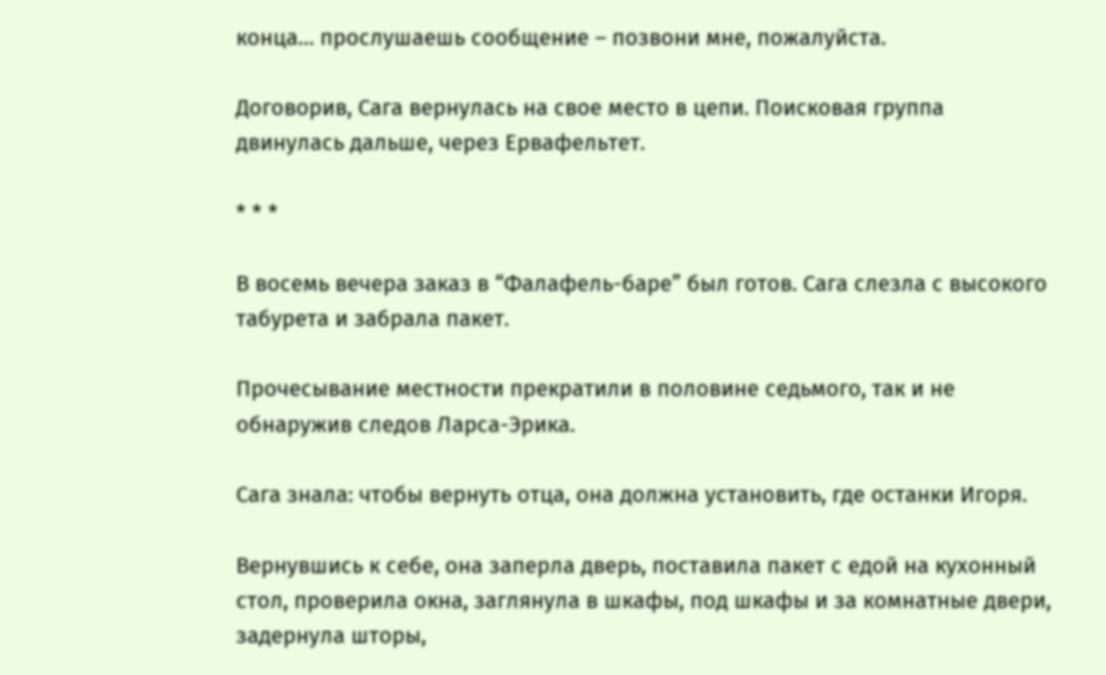конца… прослушаешь сообщение – позвони мне, пожалуйста.

Договорив, Сага вернулась на свое место в цепи. Поисковая группа двинулась дальше, через Ервафельтет.

* * *

В восемь вечера заказ в “Фалафель-баре” был готов. Сага слезла с высокого табурета и забрала пакет.

Прочесывание местности прекратили в половине седьмого, так и не обнаружив следов Ларса-Эрика.

Сага знала: чтобы вернуть отца, она должна установить, где останки Игоря.

Вернувшись к себе, она заперла дверь, поставила пакет с едой на кухонный стол, проверила окна, заглянула в шкафы, под шкафы и за комнатные двери, задернула шторы,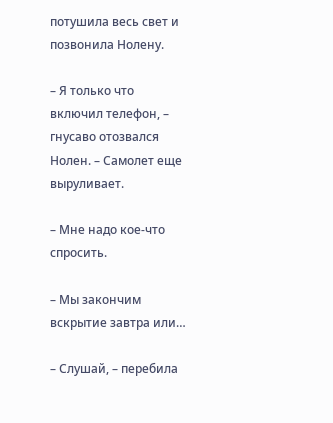потушила весь свет и позвонила Нолену.

– Я только что включил телефон, – гнусаво отозвался Нолен. – Самолет еще выруливает.

– Мне надо кое-что спросить.

– Мы закончим вскрытие завтра или…

– Слушай, – перебила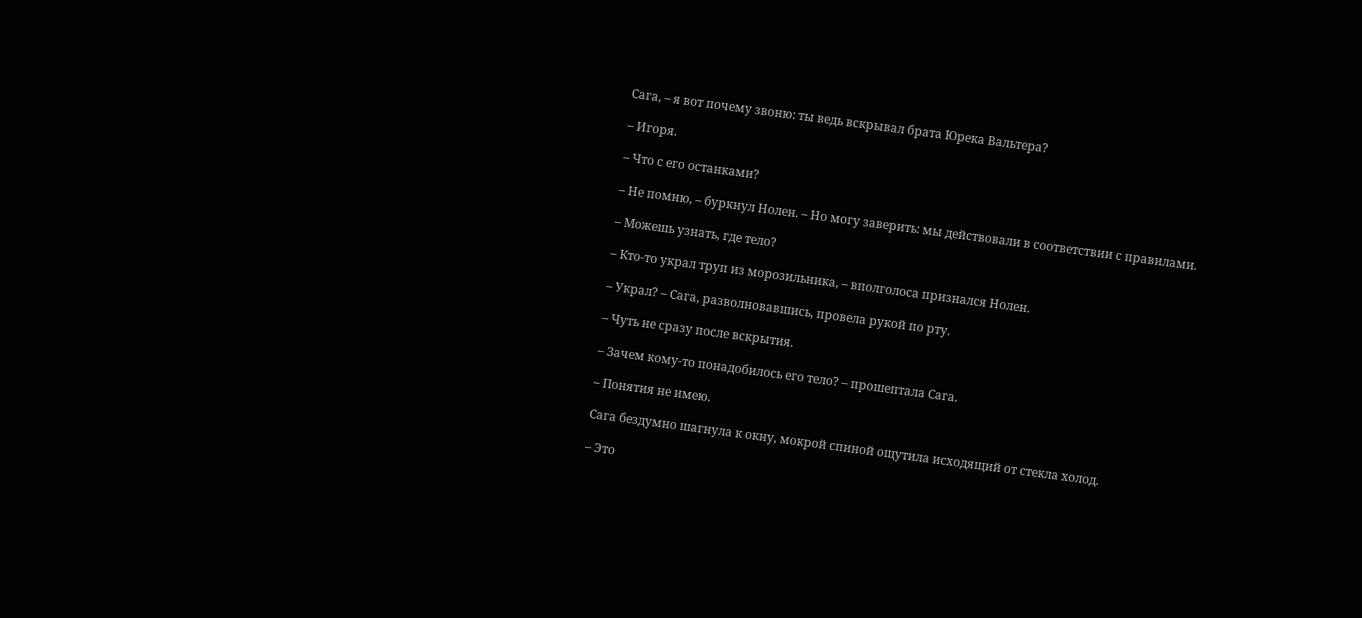Сага, – я вот почему звоню: ты ведь вскрывал брата Юрека Вальтера?

– Игоря.

– Что с его останками?

– Не помню, – буркнул Нолен. – Но могу заверить: мы действовали в соответствии с правилами.

– Можешь узнать, где тело?

– Кто-то украл труп из морозильника, – вполголоса признался Нолен.

– Украл? – Сага, разволновавшись, провела рукой по рту.

– Чуть не сразу после вскрытия.

– Зачем кому-то понадобилось его тело? – прошептала Сага.

– Понятия не имею.

Сага бездумно шагнула к окну, мокрой спиной ощутила исходящий от стекла холод.

– Это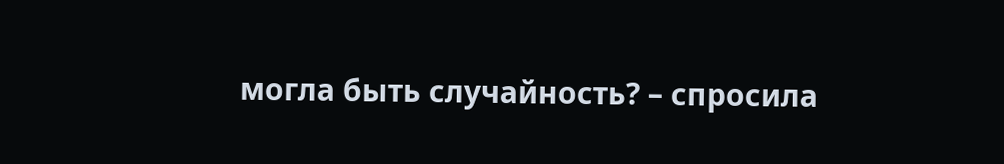могла быть случайность? – спросила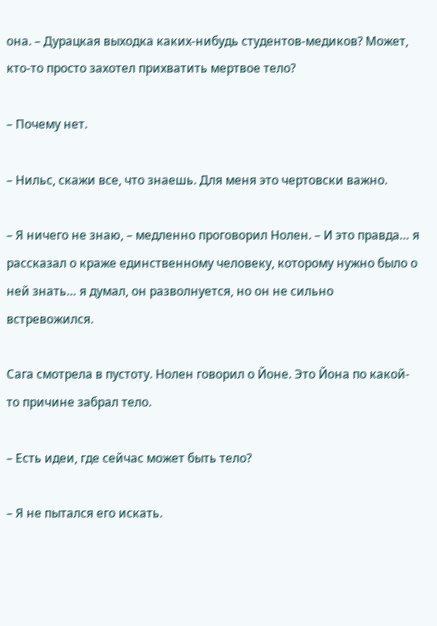она. – Дурацкая выходка каких-нибудь студентов-медиков? Может, кто-то просто захотел прихватить мертвое тело?

– Почему нет.

– Нильс, скажи все, что знаешь. Для меня это чертовски важно.

– Я ничего не знаю, – медленно проговорил Нолен. – И это правда… я рассказал о краже единственному человеку, которому нужно было о ней знать… я думал, он разволнуется, но он не сильно встревожился.

Сага смотрела в пустоту. Нолен говорил о Йоне. Это Йона по какой-то причине забрал тело.

– Есть идеи, где сейчас может быть тело?

– Я не пытался его искать.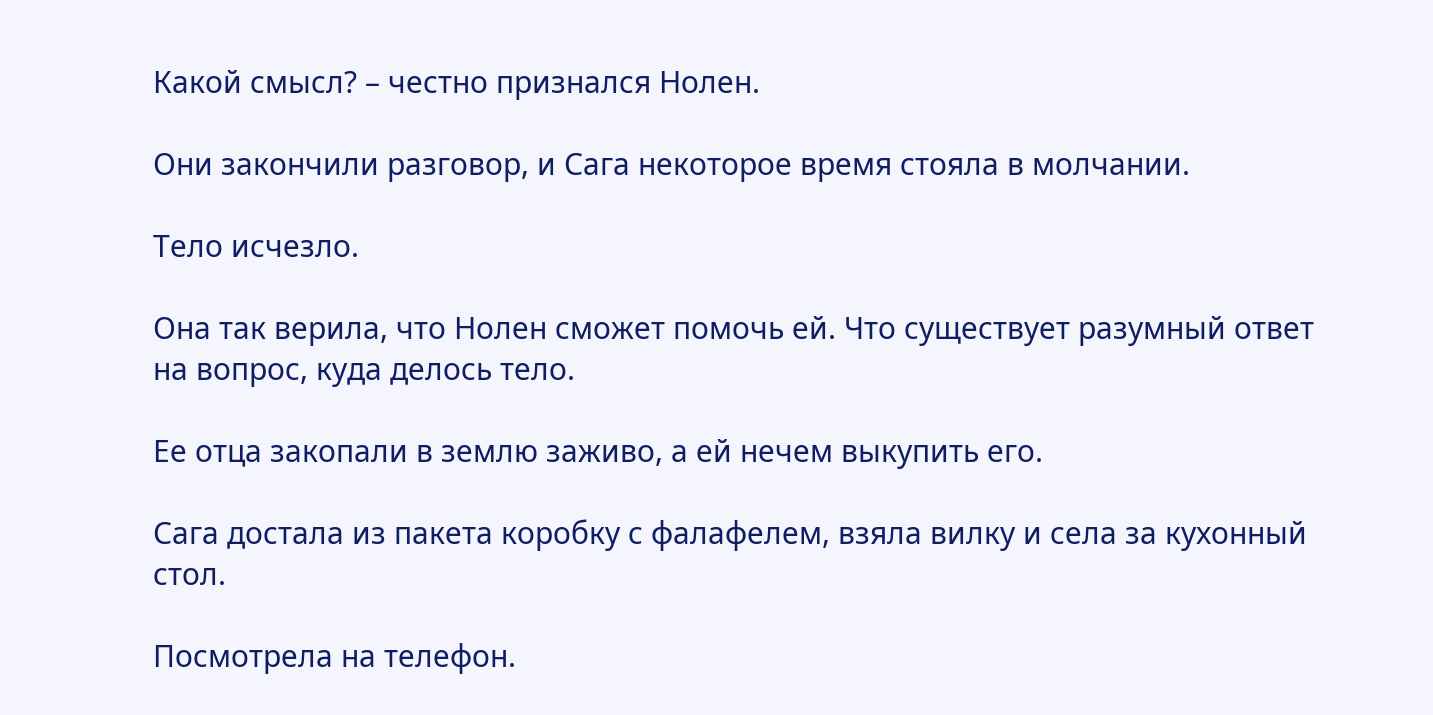Какой смысл? – честно признался Нолен.

Они закончили разговор, и Сага некоторое время стояла в молчании.

Тело исчезло.

Она так верила, что Нолен сможет помочь ей. Что существует разумный ответ на вопрос, куда делось тело.

Ее отца закопали в землю заживо, а ей нечем выкупить его.

Сага достала из пакета коробку с фалафелем, взяла вилку и села за кухонный стол.

Посмотрела на телефон.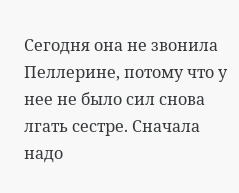Сегодня она не звонила Пеллерине, потому что у нее не было сил снова лгать сестре. Сначала надо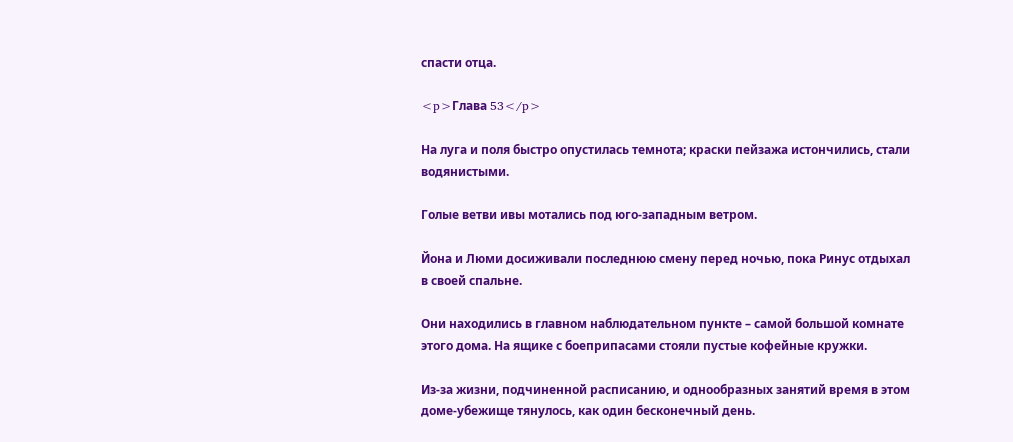спасти отца.

<p>Глава 53</p>

На луга и поля быстро опустилась темнота; краски пейзажа истончились, стали водянистыми.

Голые ветви ивы мотались под юго-западным ветром.

Йона и Люми досиживали последнюю смену перед ночью, пока Ринус отдыхал в своей спальне.

Они находились в главном наблюдательном пункте – самой большой комнате этого дома. На ящике с боеприпасами стояли пустые кофейные кружки.

Из-за жизни, подчиненной расписанию, и однообразных занятий время в этом доме-убежище тянулось, как один бесконечный день.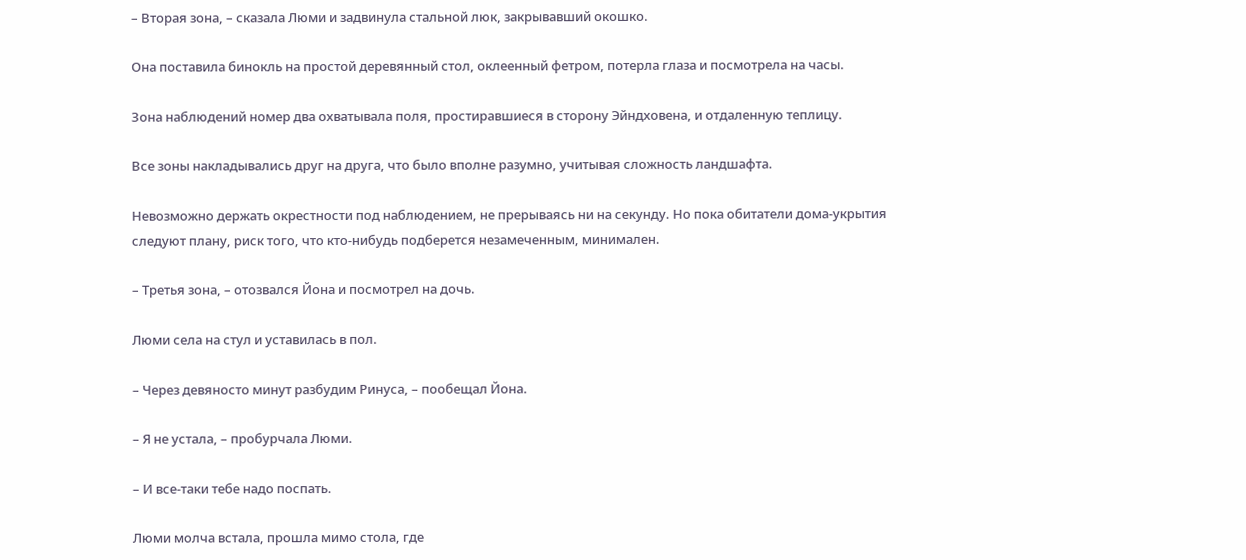– Вторая зона, – сказала Люми и задвинула стальной люк, закрывавший окошко.

Она поставила бинокль на простой деревянный стол, оклеенный фетром, потерла глаза и посмотрела на часы.

Зона наблюдений номер два охватывала поля, простиравшиеся в сторону Эйндховена, и отдаленную теплицу.

Все зоны накладывались друг на друга, что было вполне разумно, учитывая сложность ландшафта.

Невозможно держать окрестности под наблюдением, не прерываясь ни на секунду. Но пока обитатели дома-укрытия следуют плану, риск того, что кто-нибудь подберется незамеченным, минимален.

– Третья зона, – отозвался Йона и посмотрел на дочь.

Люми села на стул и уставилась в пол.

– Через девяносто минут разбудим Ринуса, – пообещал Йона.

– Я не устала, – пробурчала Люми.

– И все-таки тебе надо поспать.

Люми молча встала, прошла мимо стола, где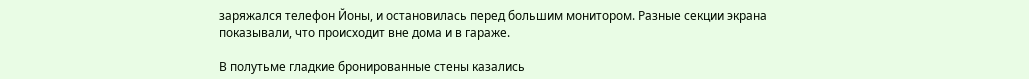заряжался телефон Йоны, и остановилась перед большим монитором. Разные секции экрана показывали, что происходит вне дома и в гараже.

В полутьме гладкие бронированные стены казались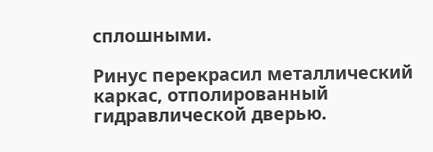сплошными.

Ринус перекрасил металлический каркас, отполированный гидравлической дверью.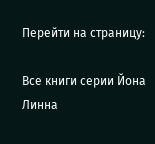Перейти на страницу:

Все книги серии Йона Линна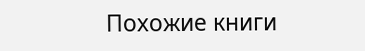Похожие книги